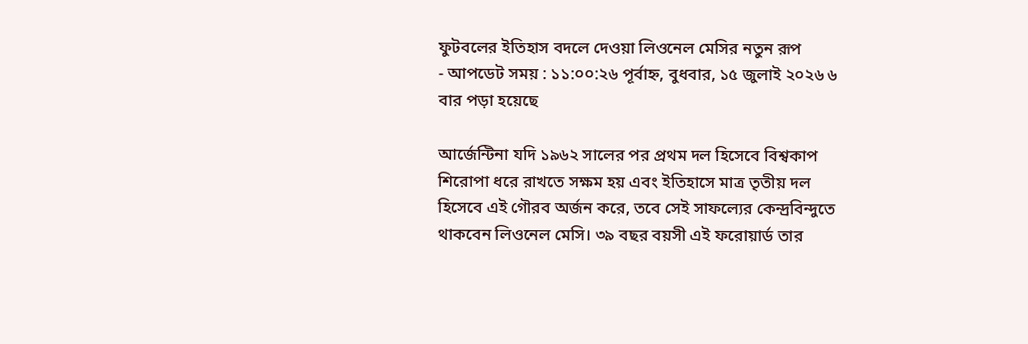ফুটবলের ইতিহাস বদলে দেওয়া লিওনেল মেসির নতুন রূপ
- আপডেট সময় : ১১:০০:২৬ পূর্বাহ্ন, বুধবার, ১৫ জুলাই ২০২৬ ৬ বার পড়া হয়েছে

আর্জেন্টিনা যদি ১৯৬২ সালের পর প্রথম দল হিসেবে বিশ্বকাপ শিরোপা ধরে রাখতে সক্ষম হয় এবং ইতিহাসে মাত্র তৃতীয় দল হিসেবে এই গৌরব অর্জন করে, তবে সেই সাফল্যের কেন্দ্রবিন্দুতে থাকবেন লিওনেল মেসি। ৩৯ বছর বয়সী এই ফরোয়ার্ড তার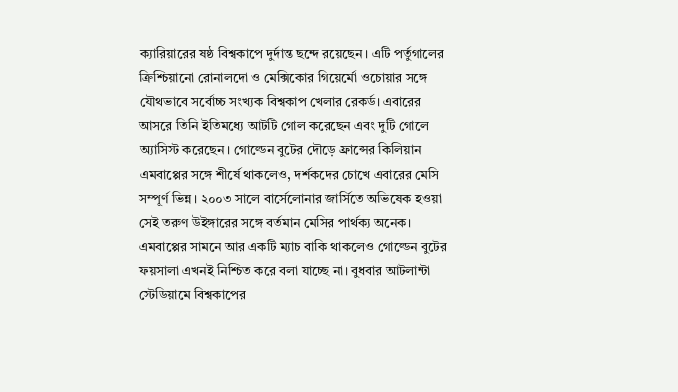ক্যারিয়ারের ষষ্ঠ বিশ্বকাপে দুর্দান্ত ছন্দে রয়েছেন। এটি পর্তুগালের ক্রিশ্চিয়ানো রোনালদো ও মেক্সিকোর গিয়ের্মো ওচোয়ার সঙ্গে যৌথভাবে সর্বোচ্চ সংখ্যক বিশ্বকাপ খেলার রেকর্ড। এবারের আসরে তিনি ইতিমধ্যে আটটি গোল করেছেন এবং দুটি গোলে অ্যাসিস্ট করেছেন। গোল্ডেন বুটের দৌড়ে ফ্রান্সের কিলিয়ান এমবাপ্পের সঙ্গে শীর্ষে থাকলেও, দর্শকদের চোখে এবারের মেসি সম্পূর্ণ ভিন্ন। ২০০৩ সালে বার্সেলোনার জার্সিতে অভিষেক হওয়া সেই তরুণ উইঙ্গারের সঙ্গে বর্তমান মেসির পার্থক্য অনেক। এমবাপ্পের সামনে আর একটি ম্যাচ বাকি থাকলেও গোল্ডেন বুটের ফয়সালা এখনই নিশ্চিত করে বলা যাচ্ছে না। বুধবার আটলান্টা স্টেডিয়ামে বিশ্বকাপের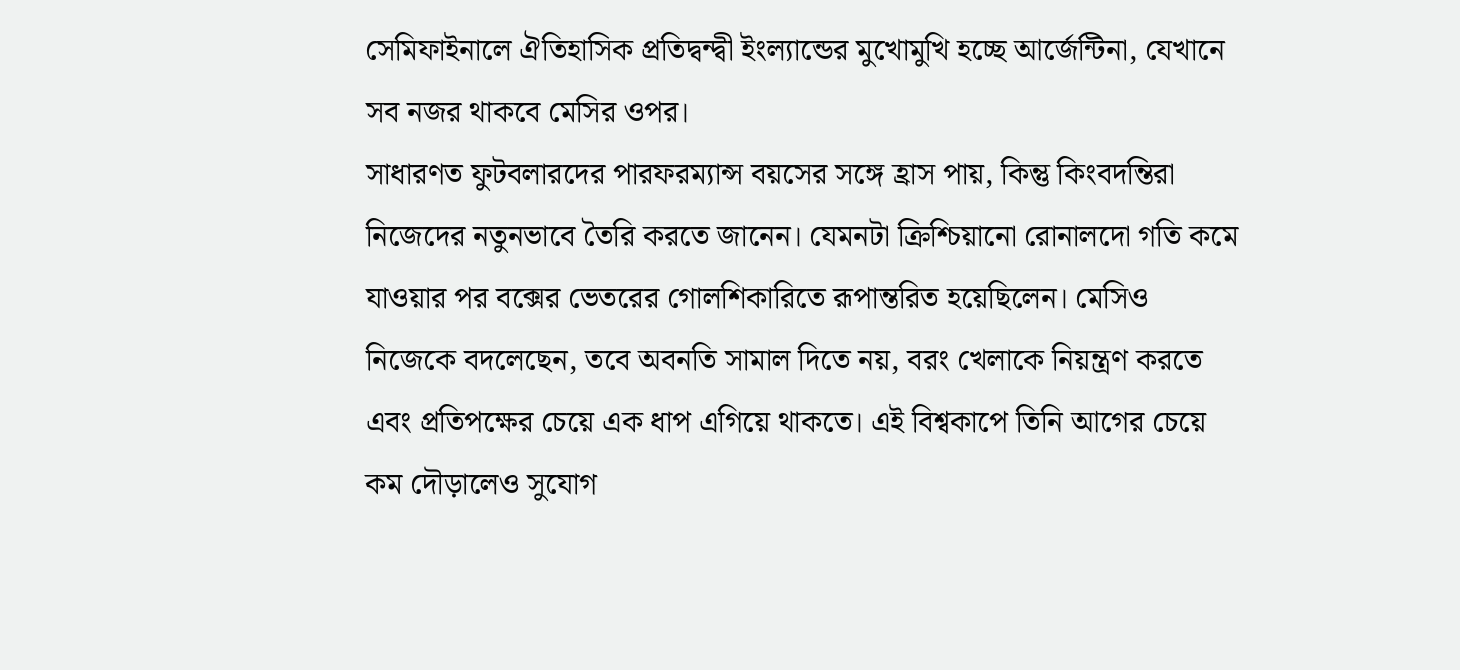সেমিফাইনালে ঐতিহাসিক প্রতিদ্বন্দ্বী ইংল্যান্ডের মুখোমুখি হচ্ছে আর্জেন্টিনা, যেখানে সব নজর থাকবে মেসির ওপর।
সাধারণত ফুটবলারদের পারফরম্যান্স বয়সের সঙ্গে হ্রাস পায়, কিন্তু কিংবদন্তিরা নিজেদের নতুনভাবে তৈরি করতে জানেন। যেমনটা ক্রিশ্চিয়ানো রোনালদো গতি কমে যাওয়ার পর বক্সের ভেতরের গোলশিকারিতে রূপান্তরিত হয়েছিলেন। মেসিও নিজেকে বদলেছেন, তবে অবনতি সামাল দিতে নয়, বরং খেলাকে নিয়ন্ত্রণ করতে এবং প্রতিপক্ষের চেয়ে এক ধাপ এগিয়ে থাকতে। এই বিশ্বকাপে তিনি আগের চেয়ে কম দৌড়ালেও সুযোগ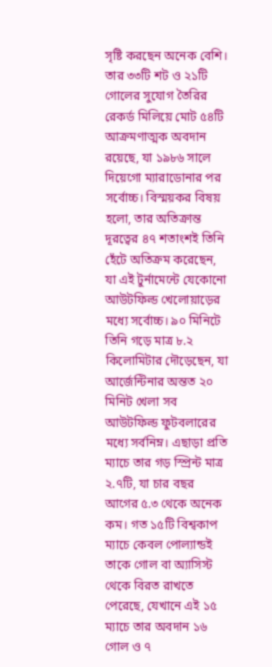সৃষ্টি করছেন অনেক বেশি। তার ৩৩টি শট ও ২১টি গোলের সুযোগ তৈরির রেকর্ড মিলিয়ে মোট ৫৪টি আক্রমণাত্মক অবদান রয়েছে, যা ১৯৮৬ সালে দিয়েগো ম্যারাডোনার পর সর্বোচ্চ। বিস্ময়কর বিষয় হলো, তার অতিক্রান্ত দূরত্বের ৪৭ শতাংশই তিনি হেঁটে অতিক্রম করেছেন, যা এই টুর্নামেন্টে যেকোনো আউটফিল্ড খেলোয়াড়ের মধ্যে সর্বোচ্চ। ৯০ মিনিটে তিনি গড়ে মাত্র ৮.২ কিলোমিটার দৌড়েছেন, যা আর্জেন্টিনার অন্তত ২০ মিনিট খেলা সব আউটফিল্ড ফুটবলারের মধ্যে সর্বনিম্ন। এছাড়া প্রতি ম্যাচে তার গড় স্প্রিন্ট মাত্র ২.৭টি, যা চার বছর আগের ৫.৩ থেকে অনেক কম। গত ১৫টি বিশ্বকাপ ম্যাচে কেবল পোল্যান্ডই তাকে গোল বা অ্যাসিস্ট থেকে বিরত রাখতে পেরেছে, যেখানে এই ১৫ ম্যাচে তার অবদান ১৬ গোল ও ৭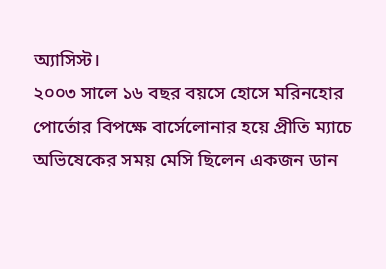অ্যাসিস্ট।
২০০৩ সালে ১৬ বছর বয়সে হোসে মরিনহোর পোর্তোর বিপক্ষে বার্সেলোনার হয়ে প্রীতি ম্যাচে অভিষেকের সময় মেসি ছিলেন একজন ডান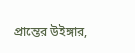প্রান্তের উইঙ্গার,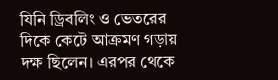যিনি ড্রিবলিং ও ভেতরের দিকে কেটে আক্রমণ গড়ায় দক্ষ ছিলেন। এরপর থেকে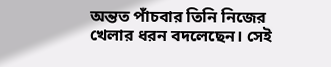অন্তত পাঁচবার তিনি নিজের খেলার ধরন বদলেছেন। সেই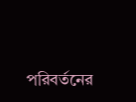পরিবর্তনের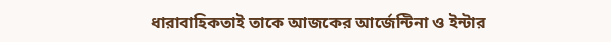ধারাবাহিকতাই তাকে আজকের আর্জেন্টিনা ও ইন্টার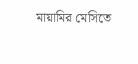মায়ামির মেসিতে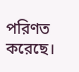পরিণত করেছে।